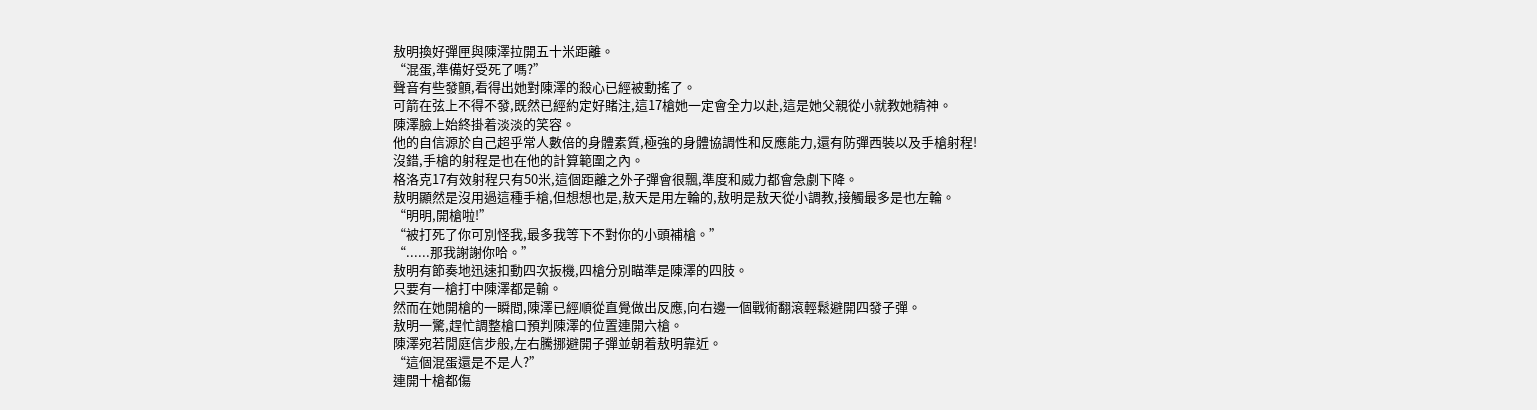敖明換好彈匣與陳澤拉開五十米距離。
“混蛋,準備好受死了嗎?”
聲音有些發顫,看得出她對陳澤的殺心已經被動搖了。
可箭在弦上不得不發,既然已經約定好賭注,這17槍她一定會全力以赴,這是她父親從小就教她精神。
陳澤臉上始終掛着淡淡的笑容。
他的自信源於自己超乎常人數倍的身體素質,極強的身體協調性和反應能力,還有防彈西裝以及手槍射程!
沒錯,手槍的射程是也在他的計算範圍之內。
格洛克17有效射程只有50米,這個距離之外子彈會很飄,準度和威力都會急劇下降。
敖明顯然是沒用過這種手槍,但想想也是,敖天是用左輪的,敖明是敖天從小調教,接觸最多是也左輪。
“明明,開槍啦!”
“被打死了你可別怪我,最多我等下不對你的小頭補槍。”
“......那我謝謝你哈。”
敖明有節奏地迅速扣動四次扳機,四槍分別瞄準是陳澤的四肢。
只要有一槍打中陳澤都是輸。
然而在她開槍的一瞬間,陳澤已經順從直覺做出反應,向右邊一個戰術翻滾輕鬆避開四發子彈。
敖明一驚,趕忙調整槍口預判陳澤的位置連開六槍。
陳澤宛若閒庭信步般,左右騰挪避開子彈並朝着敖明靠近。
“這個混蛋還是不是人?”
連開十槍都傷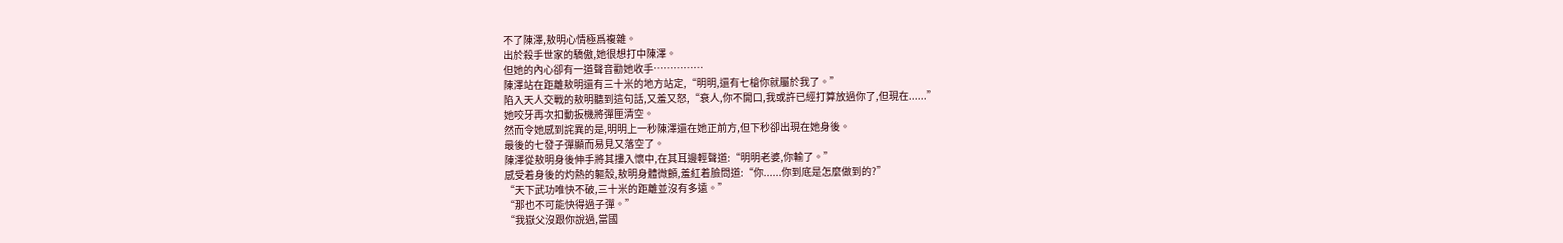不了陳澤,敖明心情極爲複雜。
出於殺手世家的驕傲,她很想打中陳澤。
但她的內心卻有一道聲音勸她收手……………
陳澤站在距離敖明還有三十米的地方站定,“明明,還有七槍你就屬於我了。”
陷入天人交戰的敖明聽到這句話,又羞又怒,“衰人,你不開口,我或許已經打算放過你了,但現在......”
她咬牙再次扣動扳機將彈匣清空。
然而令她感到詫異的是,明明上一秒陳澤還在她正前方,但下秒卻出現在她身後。
最後的七發子彈顯而易見又落空了。
陳澤從敖明身後伸手將其摟入懷中,在其耳邊輕聲道:“明明老婆,你輸了。”
感受着身後的灼熱的軀殼,敖明身體微顫,羞紅着臉問道:“你......你到底是怎麼做到的?”
“天下武功唯快不破,三十米的距離並沒有多遠。”
“那也不可能快得過子彈。”
“我嶽父沒跟你說過,當國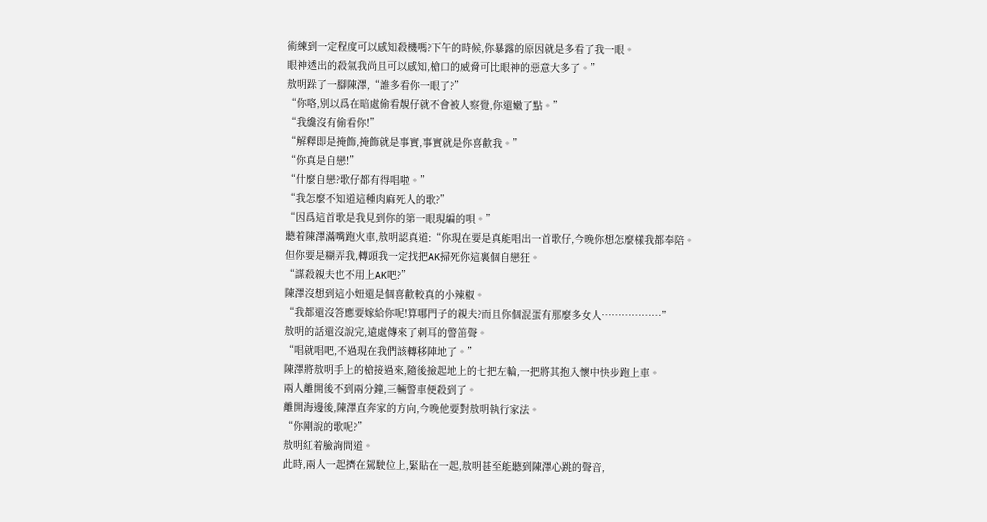術練到一定程度可以感知殺機嗎?下午的時候,你暴露的原因就是多看了我一眼。
眼神透出的殺氣我尚且可以感知,槍口的威脅可比眼神的惡意大多了。”
敖明跺了一腳陳澤,“誰多看你一眼了?”
“你咯,別以爲在暗處偷看靚仔就不會被人察覺,你還嫩了點。”
“我纔沒有偷看你!”
“解釋即是掩飾,掩飾就是事實,事實就是你喜歡我。”
“你真是自戀!”
“什麼自戀?歌仔都有得唱啦。”
“我怎麼不知道這種肉麻死人的歌?”
“因爲這首歌是我見到你的第一眼現編的唄。”
聽着陳澤滿嘴跑火車,敖明認真道:“你現在要是真能唱出一首歌仔,今晚你想怎麼樣我都奉陪。
但你要是糊弄我,轉頭我一定找把AK掃死你這裏個自戀狂。
“謀殺親夫也不用上AK吧?”
陳澤沒想到這小妞還是個喜歡較真的小辣椒。
“我都還沒答應要嫁給你呢!算哪門子的親夫?而且你個混蛋有那麼多女人………………”
敖明的話還沒說完,遠處傳來了刺耳的警笛聲。
“唱就唱吧,不過現在我們該轉移陣地了。”
陳澤將敖明手上的槍接過來,隨後撿起地上的七把左輪,一把將其抱入懷中快步跑上車。
兩人離開後不到兩分鐘,三輛警車便殺到了。
離開海邊後,陳澤直奔家的方向,今晚他要對敖明執行家法。
“你剛說的歌呢?”
敖明紅着臉詢問道。
此時,兩人一起擠在駕駛位上,緊貼在一起,敖明甚至能聽到陳澤心跳的聲音,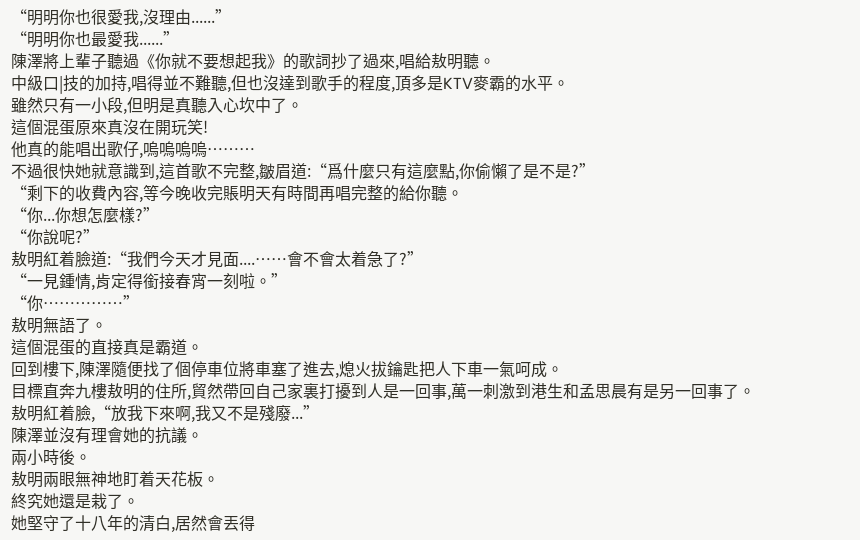“明明你也很愛我,沒理由......”
“明明你也最愛我......”
陳澤將上輩子聽過《你就不要想起我》的歌詞抄了過來,唱給敖明聽。
中級口|技的加持,唱得並不難聽,但也沒達到歌手的程度,頂多是KTV麥霸的水平。
雖然只有一小段,但明是真聽入心坎中了。
這個混蛋原來真沒在開玩笑!
他真的能唱出歌仔,嗚嗚嗚嗚………
不過很快她就意識到,這首歌不完整,皺眉道:“爲什麼只有這麼點,你偷懶了是不是?”
“剩下的收費內容,等今晚收完賬明天有時間再唱完整的給你聽。
“你...你想怎麼樣?”
“你說呢?”
敖明紅着臉道:“我們今天才見面....……會不會太着急了?”
“一見鍾情,肯定得銜接春宵一刻啦。”
“你……………”
敖明無語了。
這個混蛋的直接真是霸道。
回到樓下,陳澤隨便找了個停車位將車塞了進去,熄火拔鑰匙把人下車一氣呵成。
目標直奔九樓敖明的住所,貿然帶回自己家裏打擾到人是一回事,萬一刺激到港生和孟思晨有是另一回事了。
敖明紅着臉,“放我下來啊,我又不是殘廢...”
陳澤並沒有理會她的抗議。
兩小時後。
敖明兩眼無神地盯着天花板。
終究她還是栽了。
她堅守了十八年的清白,居然會丟得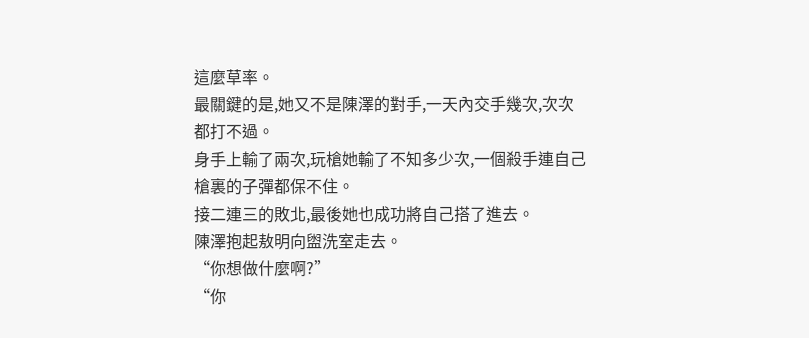這麼草率。
最關鍵的是,她又不是陳澤的對手,一天內交手幾次,次次都打不過。
身手上輸了兩次,玩槍她輸了不知多少次,一個殺手連自己槍裏的子彈都保不住。
接二連三的敗北,最後她也成功將自己搭了進去。
陳澤抱起敖明向盥洗室走去。
“你想做什麼啊?”
“你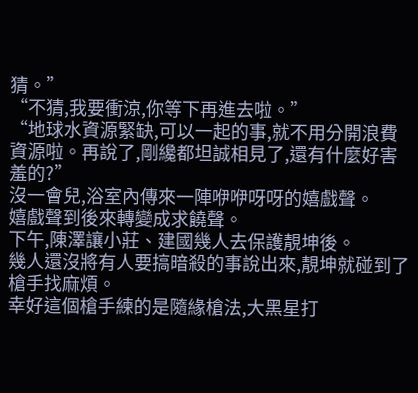猜。”
“不猜,我要衝涼,你等下再進去啦。”
“地球水資源緊缺,可以一起的事,就不用分開浪費資源啦。再說了,剛纔都坦誠相見了,還有什麼好害羞的?”
沒一會兒,浴室內傳來一陣咿咿呀呀的嬉戲聲。
嬉戲聲到後來轉變成求饒聲。
下午,陳澤讓小莊、建國幾人去保護靚坤後。
幾人還沒將有人要搞暗殺的事說出來,靚坤就碰到了槍手找麻煩。
幸好這個槍手練的是隨緣槍法,大黑星打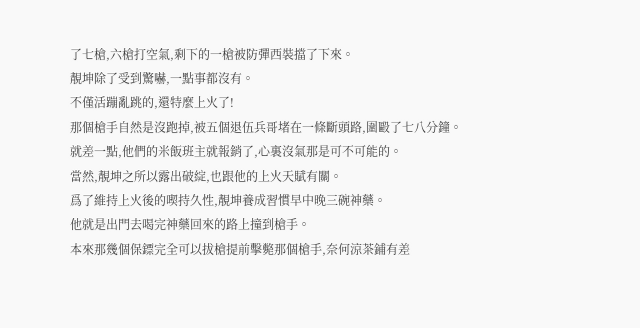了七槍,六槍打空氣,剩下的一槍被防彈西裝擋了下來。
靚坤除了受到驚嚇,一點事都沒有。
不僅活蹦亂跳的,還特麼上火了!
那個槍手自然是沒跑掉,被五個退伍兵哥堵在一條斷頭路,圍毆了七八分鐘。
就差一點,他們的米飯班主就報銷了,心裏沒氣那是可不可能的。
當然,靚坤之所以露出破綻,也跟他的上火天賦有關。
爲了維持上火後的喫持久性,靚坤養成習慣早中晚三碗神藥。
他就是出門去喝完神藥回來的路上撞到槍手。
本來那幾個保鏢完全可以拔槍提前擊斃那個槍手,奈何涼茶鋪有差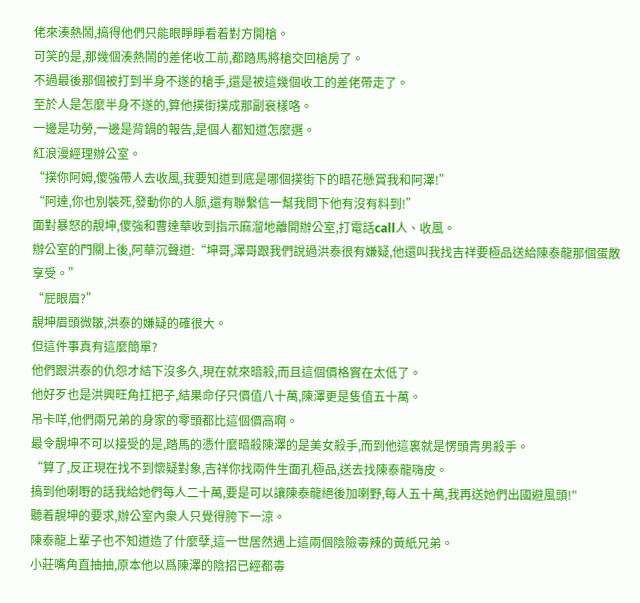佬來湊熱鬧,搞得他們只能眼睜睜看着對方開槍。
可笑的是,那幾個湊熱鬧的差佬收工前,都踏馬將槍交回槍房了。
不過最後那個被打到半身不遂的槍手,還是被這幾個收工的差佬帶走了。
至於人是怎麼半身不遂的,算他撲街撲成那副衰樣咯。
一邊是功勞,一邊是背鍋的報告,是個人都知道怎麼選。
紅浪漫經理辦公室。
“撲你阿姆,傻強帶人去收風,我要知道到底是哪個撲街下的暗花懸賞我和阿澤!”
“阿達,你也別裝死,發動你的人脈,還有聯繫信一幫我問下他有沒有料到!”
面對暴怒的靚坤,傻強和曹達華收到指示麻溜地離開辦公室,打電話call人、收風。
辦公室的門關上後,阿華沉聲道:“坤哥,澤哥跟我們說過洪泰很有嫌疑,他還叫我找吉祥要極品送給陳泰龍那個蛋散享受。”
“屁眼眉?”
靚坤眉頭微皺,洪泰的嫌疑的確很大。
但這件事真有這麼簡單?
他們跟洪泰的仇怨才結下沒多久,現在就來暗殺,而且這個價格實在太低了。
他好歹也是洪興旺角扛把子,結果命仔只價值八十萬,陳澤更是隻值五十萬。
吊卡咩,他們兩兄弟的身家的零頭都比這個價高啊。
最令靚坤不可以接受的是,踏馬的憑什麼暗殺陳澤的是美女殺手,而到他這裏就是愣頭青男殺手。
“算了,反正現在找不到懷疑對象,吉祥你找兩件生面孔極品,送去找陳泰龍嗨皮。
搞到他喇嘢的話我給她們每人二十萬,要是可以讓陳泰龍絕後加喇野,每人五十萬,我再送她們出國避風頭!"
聽着靚坤的要求,辦公室內衆人只覺得胯下一涼。
陳泰龍上輩子也不知道造了什麼孽,這一世居然遇上這兩個陰險毒辣的黃紙兄弟。
小莊嘴角直抽抽,原本他以爲陳澤的陰招已經都毒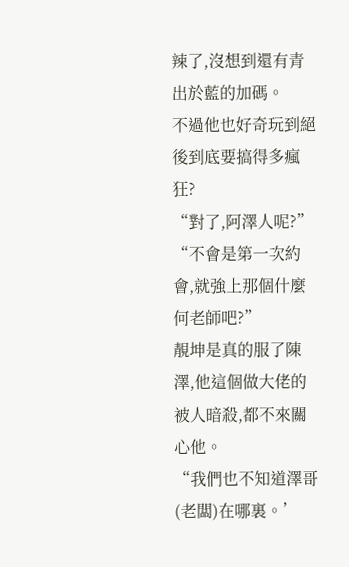辣了,沒想到還有青出於藍的加碼。
不過他也好奇玩到絕後到底要搞得多瘋狂?
“對了,阿澤人呢?”
“不會是第一次約會,就強上那個什麼何老師吧?”
靚坤是真的服了陳澤,他這個做大佬的被人暗殺,都不來關心他。
“我們也不知道澤哥(老闆)在哪裏。’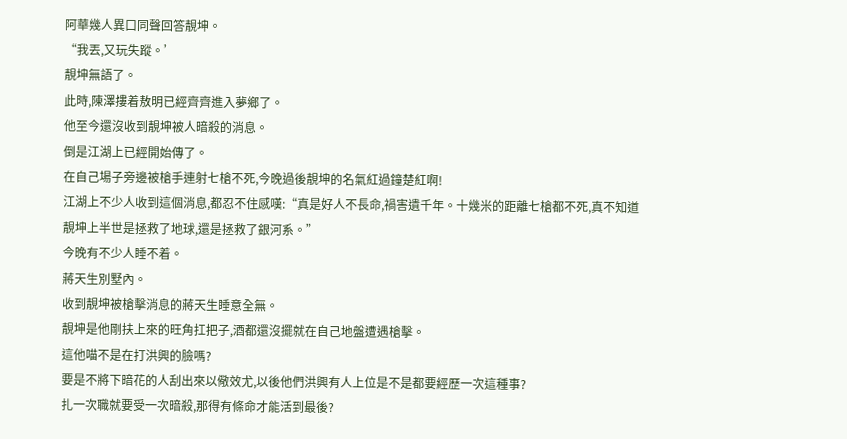阿華幾人異口同聲回答靚坤。
“我丟,又玩失蹤。’
靚坤無語了。
此時,陳澤摟着敖明已經齊齊進入夢鄉了。
他至今還沒收到靚坤被人暗殺的消息。
倒是江湖上已經開始傳了。
在自己場子旁邊被槍手連射七槍不死,今晚過後靚坤的名氣紅過鐘楚紅啊!
江湖上不少人收到這個消息,都忍不住感嘆:“真是好人不長命,禍害遺千年。十幾米的距離七槍都不死,真不知道靚坤上半世是拯救了地球,還是拯救了銀河系。”
今晚有不少人睡不着。
蔣天生別墅內。
收到靚坤被槍擊消息的蔣天生睡意全無。
靚坤是他剛扶上來的旺角扛把子,酒都還沒擺就在自己地盤遭遇槍擊。
這他喵不是在打洪興的臉嗎?
要是不將下暗花的人刮出來以儆效尤,以後他們洪興有人上位是不是都要經歷一次這種事?
扎一次職就要受一次暗殺,那得有條命才能活到最後?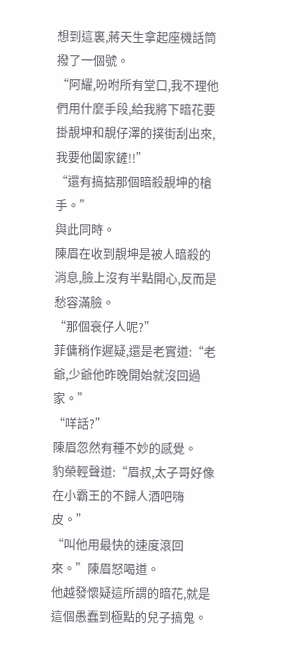想到這裏,蔣天生拿起座機話筒撥了一個號。
“阿耀,吩咐所有堂口,我不理他們用什麼手段,給我將下暗花要掛靚坤和靚仔澤的撲街刮出來,我要他闔家鏟!!”
“還有搞掂那個暗殺靚坤的槍手。”
與此同時。
陳眉在收到靚坤是被人暗殺的消息,臉上沒有半點開心,反而是愁容滿臉。
“那個衰仔人呢?”
菲傭稍作遲疑,還是老實道:“老爺,少爺他昨晚開始就沒回過家。”
“咩話?”
陳眉忽然有種不妙的感覺。
豹榮輕聲道:“眉叔,太子哥好像在小霸王的不歸人酒吧嗨皮。”
“叫他用最快的速度滾回來。”陳眉怒喝道。
他越發懷疑這所謂的暗花,就是這個愚蠢到極點的兒子搞鬼。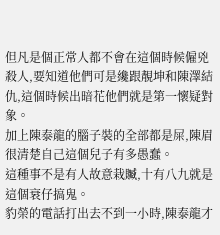但凡是個正常人都不會在這個時候僱兇殺人,要知道他們可是纔跟靚坤和陳澤結仇,這個時候出暗花他們就是第一懷疑對象。
加上陳泰龍的腦子裝的全部都是屎,陳眉很清楚自己這個兒子有多愚蠢。
這種事不是有人故意栽贓,十有八九就是這個衰仔搞鬼。
豹榮的電話打出去不到一小時,陳泰龍才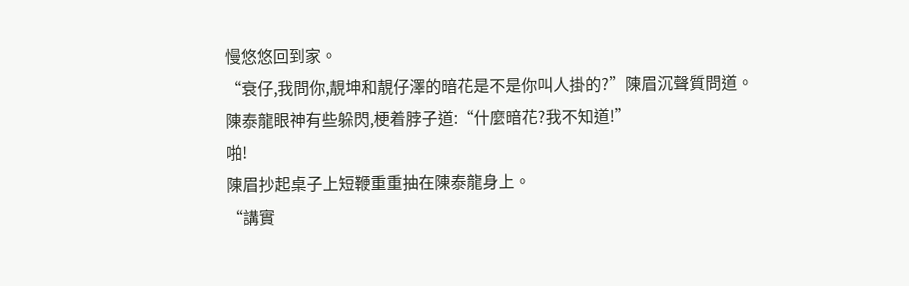慢悠悠回到家。
“衰仔,我問你,靚坤和靚仔澤的暗花是不是你叫人掛的?”陳眉沉聲質問道。
陳泰龍眼神有些躲閃,梗着脖子道:“什麼暗花?我不知道!”
啪!
陳眉抄起桌子上短鞭重重抽在陳泰龍身上。
“講實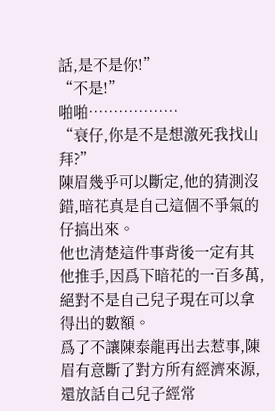話,是不是你!”
“不是!”
啪啪………………
“衰仔,你是不是想激死我找山拜?”
陳眉幾乎可以斷定,他的猜測沒錯,暗花真是自己這個不爭氣的仔搞出來。
他也清楚這件事背後一定有其他推手,因爲下暗花的一百多萬,絕對不是自己兒子現在可以拿得出的數額。
爲了不讓陳泰龍再出去惹事,陳眉有意斷了對方所有經濟來源,還放話自己兒子經常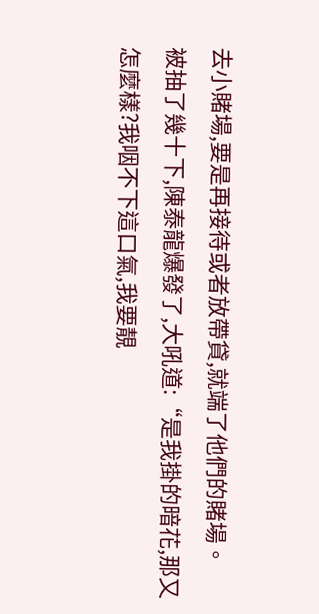去小賭場,要是再接待或者放帶貸,就端了他們的賭場。
被抽了幾十下,陳泰龍爆發了,大吼道:“是我掛的暗花,那又怎麼樣?我咽不下這口氣,我要靚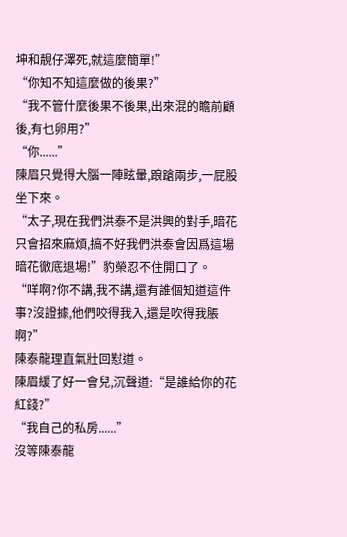坤和靚仔澤死,就這麼簡單!”
“你知不知這麼做的後果?”
“我不管什麼後果不後果,出來混的瞻前顧後,有乜卵用?”
“你......”
陳眉只覺得大腦一陣眩暈,踉蹌兩步,一屁股坐下來。
“太子,現在我們洪泰不是洪興的對手,暗花只會招來麻煩,搞不好我們洪泰會因爲這場暗花徹底退場!”豹榮忍不住開口了。
“咩啊?你不講,我不講,還有誰個知道這件事?沒證據,他們咬得我入,還是吹得我脹啊?”
陳泰龍理直氣壯回懟道。
陳眉緩了好一會兒,沉聲道:“是誰給你的花紅錢?”
“我自己的私房......”
沒等陳泰龍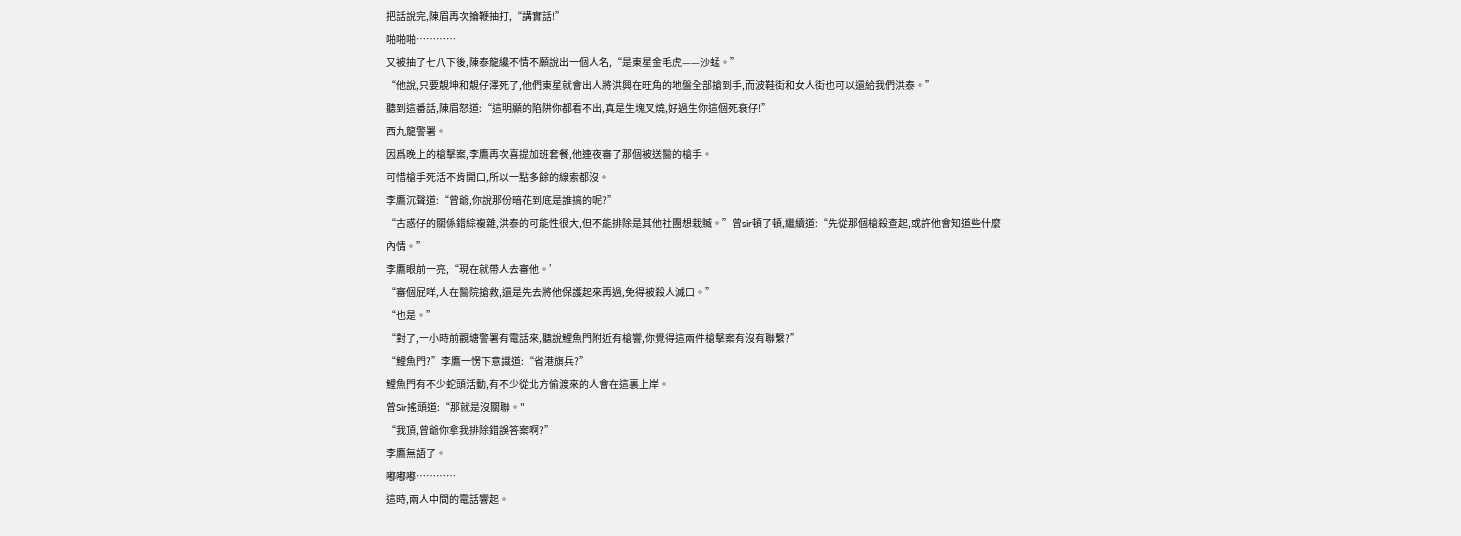把話說完,陳眉再次掄鞭抽打,“講實話!”
啪啪啪…………
又被抽了七八下後,陳泰龍纔不情不願說出一個人名,“是東星金毛虎——沙蜢。”
“他說,只要靚坤和靚仔澤死了,他們東星就會出人將洪興在旺角的地盤全部搶到手,而波鞋街和女人街也可以還給我們洪泰。”
聽到這番話,陳眉怒道:“這明顯的陷阱你都看不出,真是生塊叉燒,好過生你這個死衰仔!”
西九龍警署。
因爲晚上的槍擊案,李鷹再次喜提加班套餐,他連夜審了那個被送醫的槍手。
可惜槍手死活不肯開口,所以一點多餘的線索都沒。
李鷹沉聲道:“曾爺,你說那份暗花到底是誰搞的呢?”
“古惑仔的關係錯綜複雜,洪泰的可能性很大,但不能排除是其他社團想栽贓。”曾sir頓了頓,繼續道:“先從那個槍殺查起,或許他會知道些什麼內情。”
李鷹眼前一亮,“現在就帶人去審他。’
“審個屁咩,人在醫院搶救,還是先去將他保護起來再過,免得被殺人滅口。”
“也是。”
“對了,一小時前觀塘警署有電話來,聽說鯉魚門附近有槍響,你覺得這兩件槍擊案有沒有聯繫?”
“鯉魚門?”李鷹一愣下意識道:“省港旗兵?”
鯉魚門有不少蛇頭活動,有不少從北方偷渡來的人會在這裏上岸。
曾Sir搖頭道:“那就是沒關聯。"
“我頂,曾爺你拿我排除錯誤答案啊?”
李鷹無語了。
嘟嘟嘟…………
這時,兩人中間的電話響起。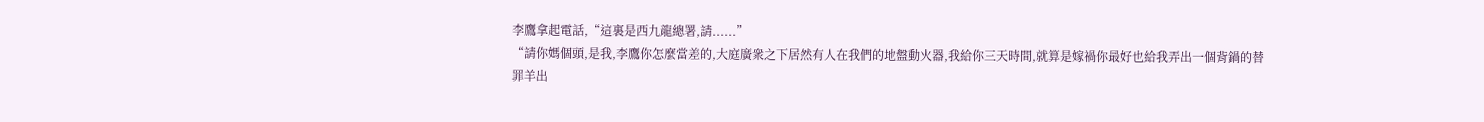李鷹拿起電話,“這裏是西九龍總署,請......”
“請你媽個頭,是我,李鷹你怎麼當差的,大庭廣衆之下居然有人在我們的地盤動火器,我給你三天時間,就算是嫁禍你最好也給我弄出一個背鍋的替罪羊出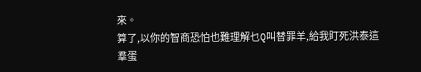來。
算了,以你的智商恐怕也難理解乜Q叫替罪羊,給我盯死洪泰這羣蛋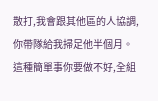散打,我會跟其他區的人協調,你帶隊給我掃足他半個月。
這種簡單事你要做不好,全組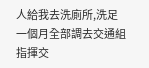人給我去洗廁所,洗足一個月全部調去交通組指揮交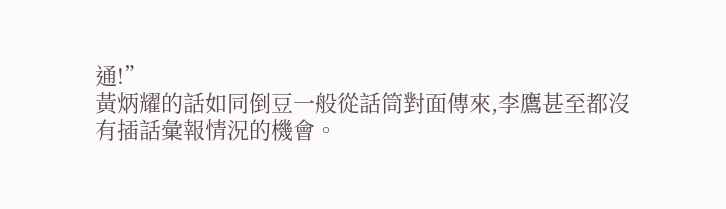通!”
黃炳耀的話如同倒豆一般從話筒對面傳來,李鷹甚至都沒有插話彙報情況的機會。